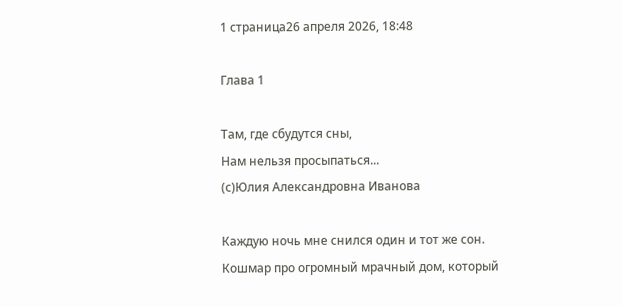1 страница26 апреля 2026, 18:48

Глава 1

Там, где сбудутся сны,
Нам нельзя просыпаться...
(с)Юлия Александровна Иванова

Каждую ночь мне снился один и тот же сон. Кошмар про огромный мрачный дом, который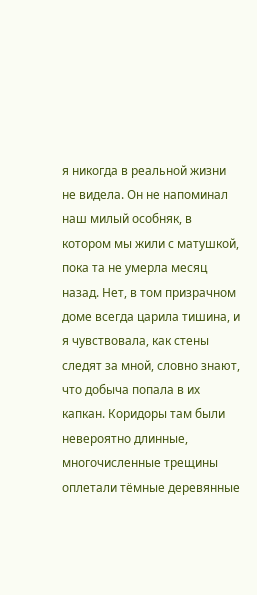я никогда в реальной жизни не видела. Он не напоминал наш милый особняк, в котором мы жили с матушкой, пока та не умерла месяц назад. Нет, в том призрачном доме всегда царила тишина, и я чувствовала, как стены следят за мной, словно знают, что добыча попала в их капкан. Коридоры там были невероятно длинные, многочисленные трещины оплетали тёмные деревянные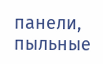панели, пыльные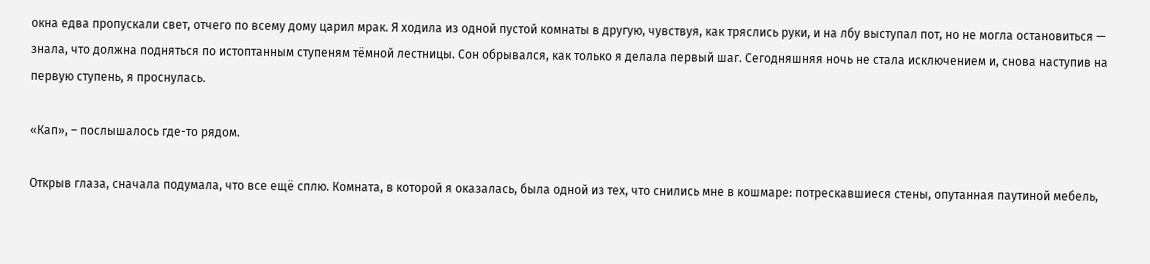окна едва пропускали свет, отчего по всему дому царил мрак. Я ходила из одной пустой комнаты в другую, чувствуя, как тряслись руки, и на лбу выступал пот, но не могла остановиться — знала, что должна подняться по истоптанным ступеням тёмной лестницы. Сон обрывался, как только я делала первый шаг. Сегодняшняя ночь не стала исключением и, снова наступив на первую ступень, я проснулась.

«Кап», – послышалось где-то рядом.

Открыв глаза, сначала подумала, что все ещё сплю. Комната, в которой я оказалась, была одной из тех, что снились мне в кошмаре: потрескавшиеся стены, опутанная паутиной мебель,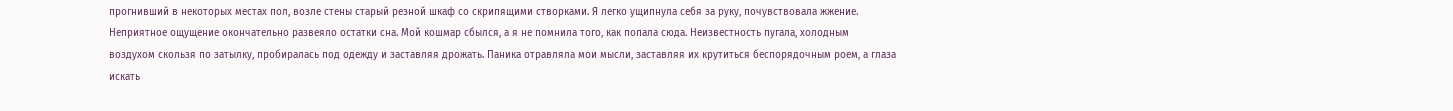прогнивший в некоторых местах пол, возле стены старый резной шкаф со скрипящими створками. Я легко ущипнула себя за руку, почувствовала жжение. Неприятное ощущение окончательно развеяло остатки сна. Мой кошмар сбылся, а я не помнила того, как попала сюда. Неизвестность пугала, холодным воздухом скользя по затылку, пробиралась под одежду и заставляя дрожать. Паника отравляла мои мысли, заставляя их крутиться беспорядочным роем, а глаза искать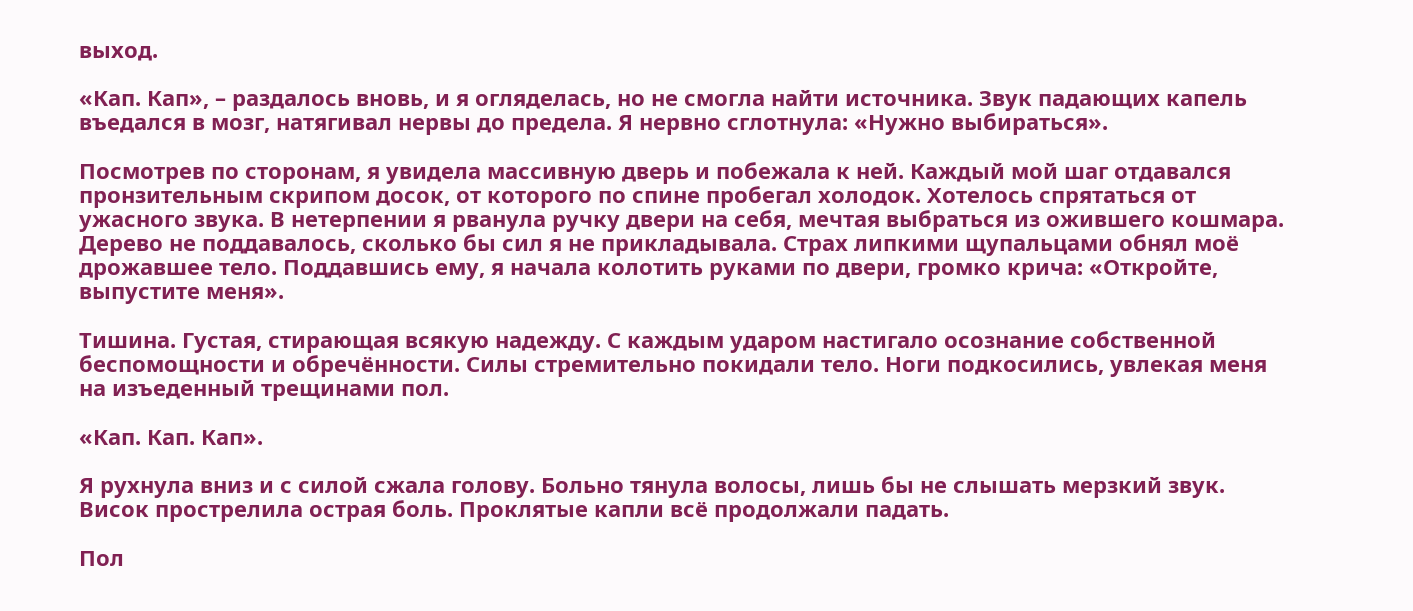выход.

«Кап. Кап», – раздалось вновь, и я огляделась, но не смогла найти источника. Звук падающих капель въедался в мозг, натягивал нервы до предела. Я нервно сглотнула: «Нужно выбираться».

Посмотрев по сторонам, я увидела массивную дверь и побежала к ней. Каждый мой шаг отдавался пронзительным скрипом досок, от которого по спине пробегал холодок. Хотелось спрятаться от ужасного звука. В нетерпении я рванула ручку двери на себя, мечтая выбраться из ожившего кошмара. Дерево не поддавалось, сколько бы сил я не прикладывала. Страх липкими щупальцами обнял моё дрожавшее тело. Поддавшись ему, я начала колотить руками по двери, громко крича: «Откройте, выпустите меня».

Тишина. Густая, стирающая всякую надежду. С каждым ударом настигало осознание собственной беспомощности и обречённости. Силы стремительно покидали тело. Ноги подкосились, увлекая меня на изъеденный трещинами пол.

«Кап. Кап. Кап».

Я рухнула вниз и с силой сжала голову. Больно тянула волосы, лишь бы не слышать мерзкий звук. Висок прострелила острая боль. Проклятые капли всё продолжали падать.

Пол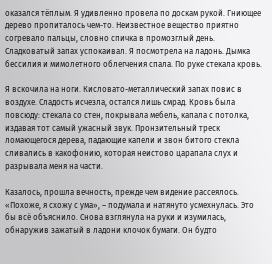оказался тёплым. Я удивленно провела по доскам рукой. Гниющее дерево пропиталось чем-то. Неизвестное вещество приятно согревало пальцы, словно спичка в промозглый день. Сладковатый запах успокаивал. Я посмотрела на ладонь. Дымка бессилия и мимолетного облегчения спала. По руке стекала кровь.

Я вскочила на ноги. Кисловато-металлический запах повис в воздухе. Сладость исчезла, остался лишь смрад. Кровь была повсюду: стекала со стен, покрывала мебель, капала с потолка, издавая тот самый ужасный звук. Пронзительный треск ломающегося дерева, падающие капели и звон битого стекла сливались в какофонию, которая неистово царапала слух и разрывала меня на части.

Казалось, прошла вечность, прежде чем видение рассеялось. «Похоже, я схожу с ума», – подумала и натянуто усмехнулась. Это бы всё объяснило. Снова взглянула на руки и изумилась, обнаружив зажатый в ладони клочок бумаги. Он будто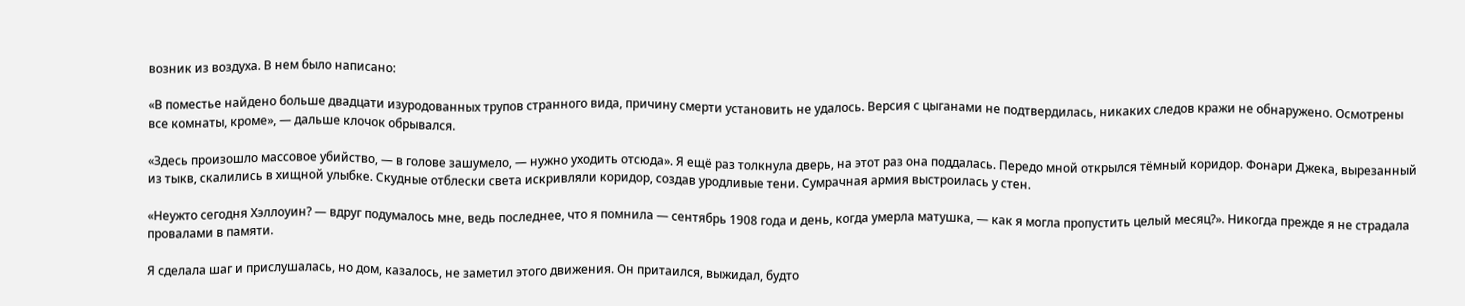возник из воздуха. В нем было написано:

«В поместье найдено больше двадцати изуродованных трупов странного вида, причину смерти установить не удалось. Версия с цыганами не подтвердилась, никаких следов кражи не обнаружено. Осмотрены все комнаты, кроме», — дальше клочок обрывался.

«Здесь произошло массовое убийство, — в голове зашумело, — нужно уходить отсюда». Я ещё раз толкнула дверь, на этот раз она поддалась. Передо мной открылся тёмный коридор. Фонари Джека, вырезанный из тыкв, скалились в хищной улыбке. Скудные отблески света искривляли коридор, создав уродливые тени. Сумрачная армия выстроилась у стен.

«Неужто сегодня Хэллоуин? — вдруг подумалось мне, ведь последнее, что я помнила — сентябрь 1908 года и день, когда умерла матушка, — как я могла пропустить целый месяц?». Никогда прежде я не страдала провалами в памяти.

Я сделала шаг и прислушалась, но дом, казалось, не заметил этого движения. Он притаился, выжидал, будто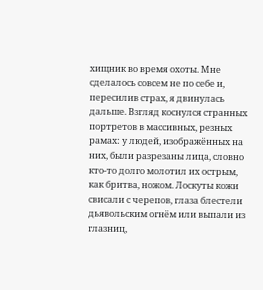хищник во время охоты. Мне сделалось совсем не по себе и, пересилив страх, я двинулась дальше. Взгляд коснулся странных портретов в массивных, резных рамах: у людей, изображённых на них, были разрезаны лица, словно кто-то долго молотил их острым, как бритва, ножом. Лоскуты кожи свисали с черепов, глаза блестели дьявольским огнём или выпали из глазниц,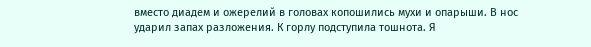вместо диадем и ожерелий в головах копошились мухи и опарыши. В нос ударил запах разложения. К горлу подступила тошнота. Я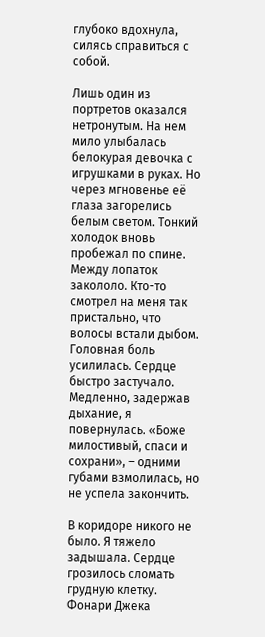глубоко вдохнула, силясь справиться с собой.

Лишь один из портретов оказался нетронутым. На нем мило улыбалась белокурая девочка с игрушками в руках. Но через мгновенье её глаза загорелись белым светом. Тонкий холодок вновь пробежал по спине. Между лопаток закололо. Кто-то смотрел на меня так пристально, что волосы встали дыбом. Головная боль усилилась. Сердце быстро застучало. Медленно, задержав дыхание, я повернулась. «Боже милостивый, спаси и сохрани», – одними губами взмолилась, но не успела закончить.

В коридоре никого не было. Я тяжело задышала. Сердце грозилось сломать грудную клетку. Фонари Джека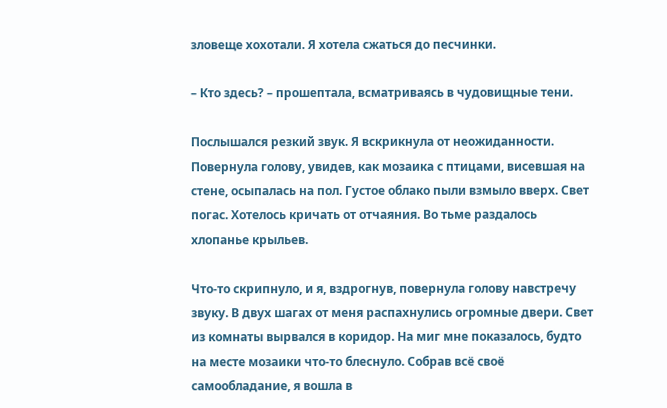зловеще хохотали. Я хотела сжаться до песчинки.

– Кто здесь? – прошептала, всматриваясь в чудовищные тени.

Послышался резкий звук. Я вскрикнула от неожиданности. Повернула голову, увидев, как мозаика с птицами, висевшая на стене, осыпалась на пол. Густое облако пыли взмыло вверх. Свет погас. Хотелось кричать от отчаяния. Во тьме раздалось хлопанье крыльев.

Что-то скрипнуло, и я, вздрогнув, повернула голову навстречу звуку. В двух шагах от меня распахнулись огромные двери. Свет из комнаты вырвался в коридор. На миг мне показалось, будто на месте мозаики что-то блеснуло. Собрав всё своё самообладание, я вошла в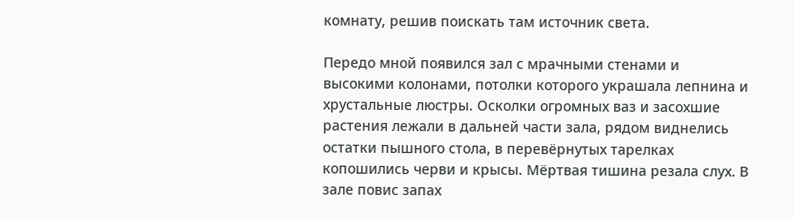комнату, решив поискать там источник света.

Передо мной появился зал с мрачными стенами и высокими колонами, потолки которого украшала лепнина и хрустальные люстры. Осколки огромных ваз и засохшие растения лежали в дальней части зала, рядом виднелись остатки пышного стола, в перевёрнутых тарелках копошились черви и крысы. Мёртвая тишина резала слух. В зале повис запах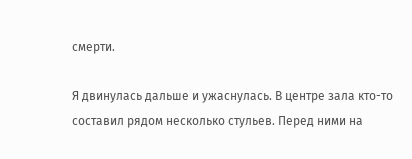смерти.

Я двинулась дальше и ужаснулась. В центре зала кто-то составил рядом несколько стульев. Перед ними на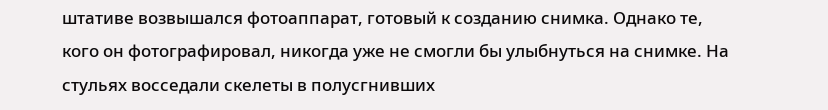штативе возвышался фотоаппарат, готовый к созданию снимка. Однако те, кого он фотографировал, никогда уже не смогли бы улыбнуться на снимке. На стульях восседали скелеты в полусгнивших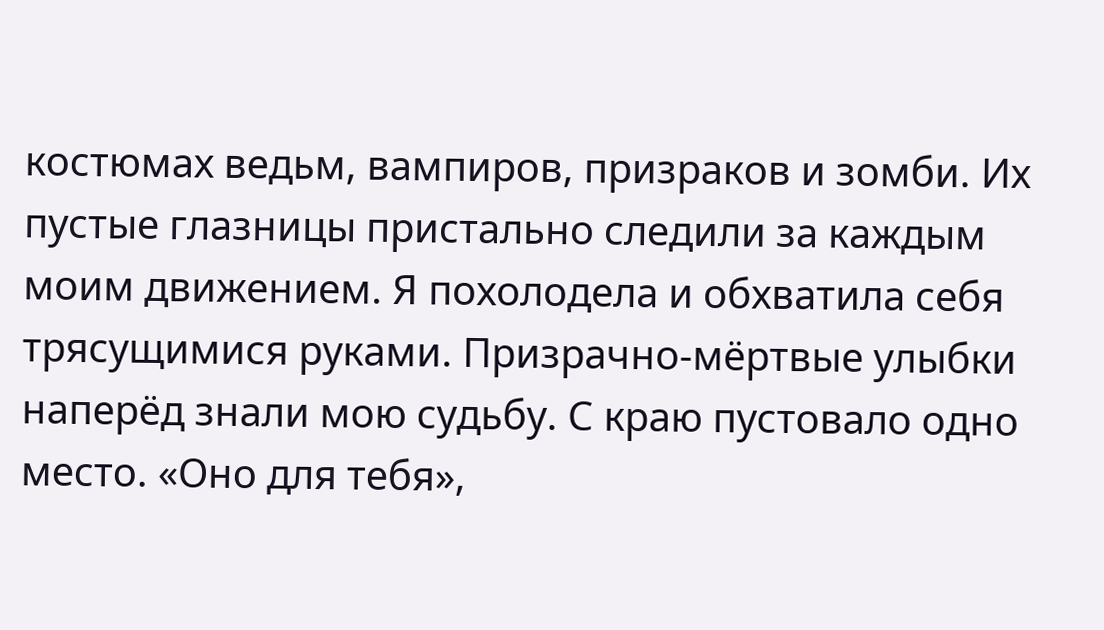костюмах ведьм, вампиров, призраков и зомби. Их пустые глазницы пристально следили за каждым моим движением. Я похолодела и обхватила себя трясущимися руками. Призрачно-мёртвые улыбки наперёд знали мою судьбу. С краю пустовало одно место. «Оно для тебя»,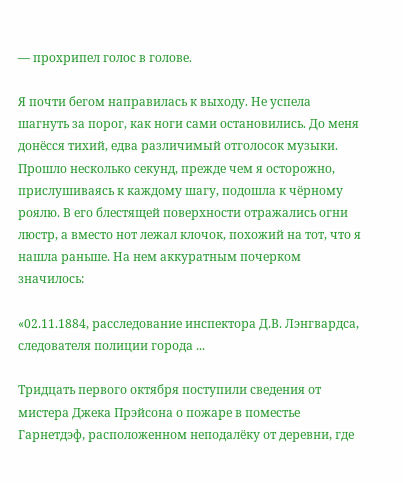— прохрипел голос в голове.

Я почти бегом направилась к выходу. Не успела шагнуть за порог, как ноги сами остановились. До меня донёсся тихий, едва различимый отголосок музыки. Прошло несколько секунд, прежде чем я осторожно, прислушиваясь к каждому шагу, подошла к чёрному роялю. В его блестящей поверхности отражались огни люстр, а вместо нот лежал клочок, похожий на тот, что я нашла раньше. На нем аккуратным почерком значилось:

«02.11.1884, расследование инспектора Д.В. Лэнгвардса, следователя полиции города ...

Тридцать первого октября поступили сведения от мистера Джека Прэйсона о пожаре в поместье Гарнетдэф, расположенном неподалёку от деревни, где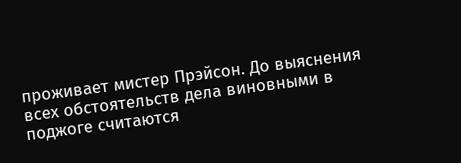проживает мистер Прэйсон. До выяснения всех обстоятельств дела виновными в поджоге считаются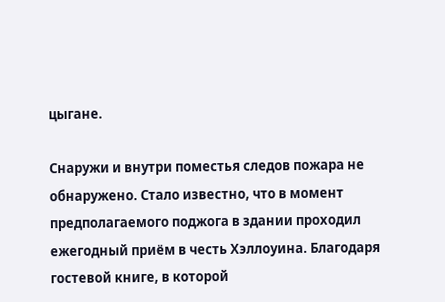цыгане.

Снаружи и внутри поместья следов пожара не обнаружено. Стало известно, что в момент предполагаемого поджога в здании проходил ежегодный приём в честь Хэллоуина. Благодаря гостевой книге, в которой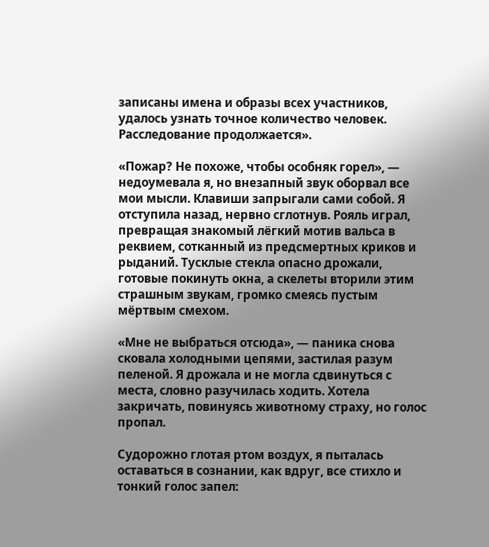записаны имена и образы всех участников, удалось узнать точное количество человек. Расследование продолжается».

«Пожар? Не похоже, чтобы особняк горел», — недоумевала я, но внезапный звук оборвал все мои мысли. Клавиши запрыгали сами собой. Я отступила назад, нервно сглотнув. Рояль играл, превращая знакомый лёгкий мотив вальса в реквием, сотканный из предсмертных криков и рыданий. Тусклые стекла опасно дрожали, готовые покинуть окна, а скелеты вторили этим страшным звукам, громко смеясь пустым мёртвым смехом.

«Мне не выбраться отсюда», — паника снова сковала холодными цепями, застилая разум пеленой. Я дрожала и не могла сдвинуться с места, словно разучилась ходить. Хотела закричать, повинуясь животному страху, но голос пропал.

Судорожно глотая ртом воздух, я пыталась оставаться в сознании, как вдруг, все стихло и тонкий голос запел: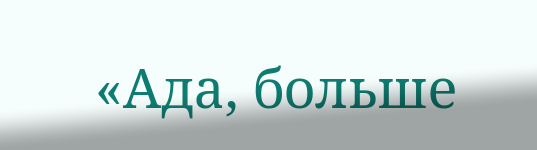«Ада, больше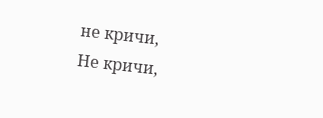не кричи,
Не кричи,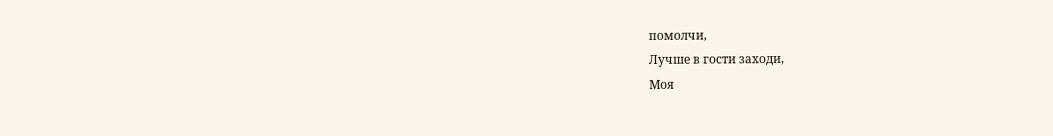помолчи,
Лучше в гости заходи,
Моя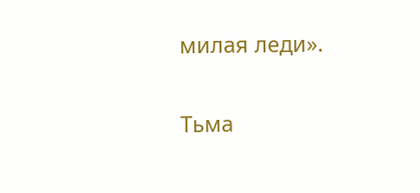милая леди».

Тьма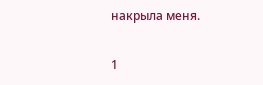накрыла меня.

1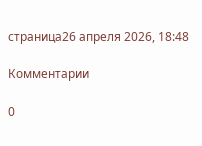страница26 апреля 2026, 18:48

Комментарии

0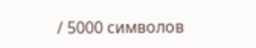/ 5000 символов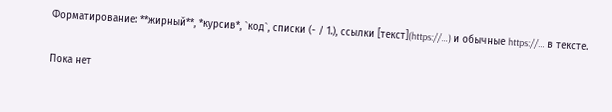Форматирование: **жирный**, *курсив*, `код`, списки (- / 1.), ссылки [текст](https://…) и обычные https://… в тексте.

Пока нет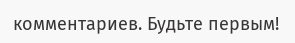комментариев. Будьте первым!